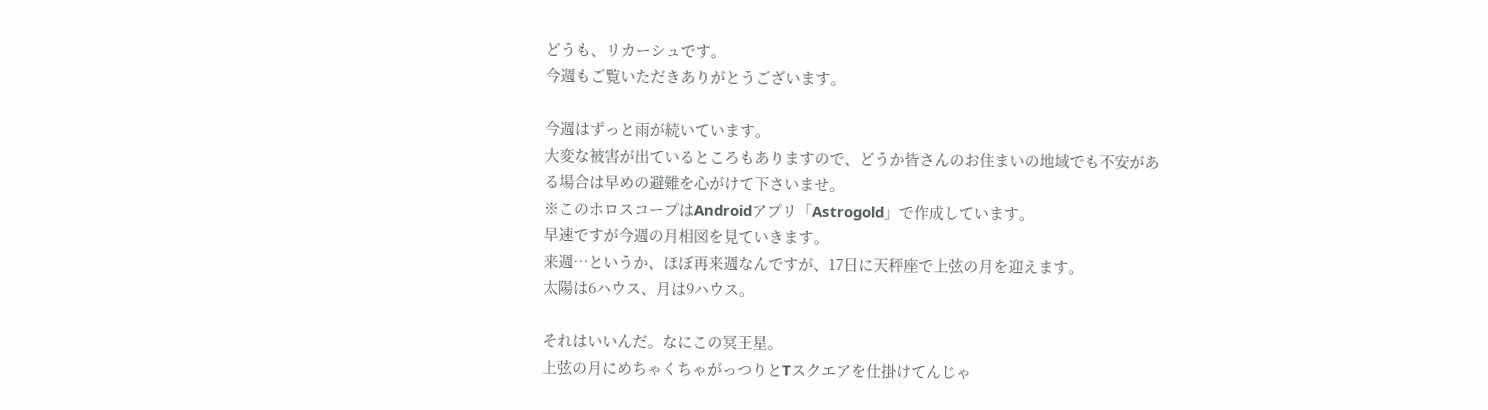どうも、リカーシュです。
今週もご覧いただきありがとうございます。

今週はずっと雨が続いています。
大変な被害が出ているところもありますので、どうか皆さんのお住まいの地域でも不安がある場合は早めの避難を心がけて下さいませ。
※このホロスコープはAndroidアプリ「Astrogold」で作成しています。
早速ですが今週の月相図を見ていきます。
来週…というか、ほぼ再来週なんですが、17日に天秤座で上弦の月を迎えます。
太陽は6ハウス、月は9ハウス。

それはいいんだ。なにこの冥王星。
上弦の月にめちゃくちゃがっつりとTスクエアを仕掛けてんじゃ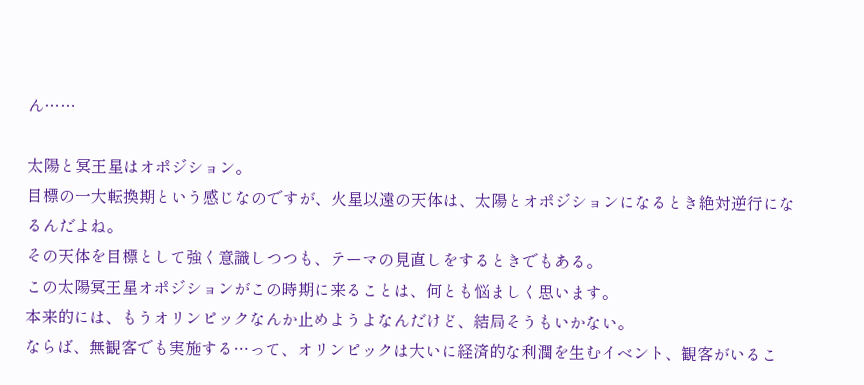ん……

太陽と冥王星はオポジション。
目標の一大転換期という感じなのですが、火星以遠の天体は、太陽とオポジションになるとき絶対逆行になるんだよね。
その天体を目標として強く意識しつつも、テーマの見直しをするときでもある。
この太陽冥王星オポジションがこの時期に来ることは、何とも悩ましく思います。
本来的には、もうオリンピックなんか止めようよなんだけど、結局そうもいかない。
ならば、無観客でも実施する…って、オリンピックは大いに経済的な利潤を生むイベント、観客がいるこ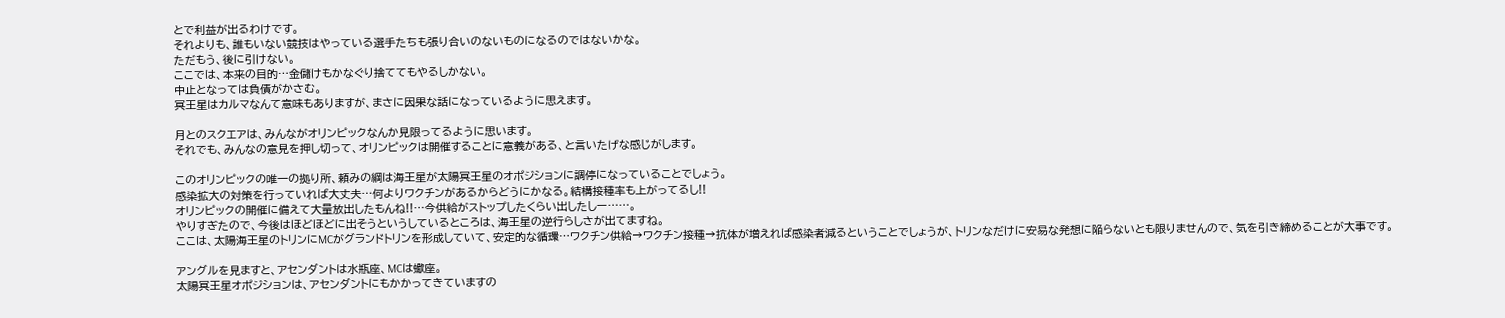とで利益が出るわけです。
それよりも、誰もいない競技はやっている選手たちも張り合いのないものになるのではないかな。
ただもう、後に引けない。
ここでは、本来の目的…金儲けもかなぐり捨ててもやるしかない。
中止となっては負債がかさむ。
冥王星はカルマなんて意味もありますが、まさに因果な話になっているように思えます。

月とのスクエアは、みんながオリンピックなんか見限ってるように思います。
それでも、みんなの意見を押し切って、オリンピックは開催することに意義がある、と言いたげな感じがします。

このオリンピックの唯一の拠り所、頼みの綱は海王星が太陽冥王星のオポジションに調停になっていることでしょう。
感染拡大の対策を行っていれば大丈夫…何よりワクチンがあるからどうにかなる。結構接種率も上がってるし!!
オリンピックの開催に備えて大量放出したもんね!!…今供給がストップしたくらい出したしー……。
やりすぎたので、今後はほどほどに出そうというしているところは、海王星の逆行らしさが出てますね。
ここは、太陽海王星のトリンにMCがグランドトリンを形成していて、安定的な循環…ワクチン供給→ワクチン接種→抗体が増えれば感染者減るということでしょうが、トリンなだけに安易な発想に陥らないとも限りませんので、気を引き締めることが大事です。

アングルを見ますと、アセンダントは水瓶座、MCは蠍座。
太陽冥王星オポジションは、アセンダントにもかかってきていますの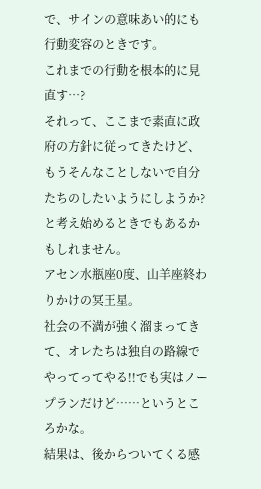で、サインの意味あい的にも行動変容のときです。
これまでの行動を根本的に見直す…?
それって、ここまで素直に政府の方針に従ってきたけど、もうそんなことしないで自分たちのしたいようにしようか?と考え始めるときでもあるかもしれません。
アセン水瓶座0度、山羊座終わりかけの冥王星。
社会の不満が強く溜まってきて、オレたちは独自の路線でやってってやる!!でも実はノープランだけど……というところかな。
結果は、後からついてくる感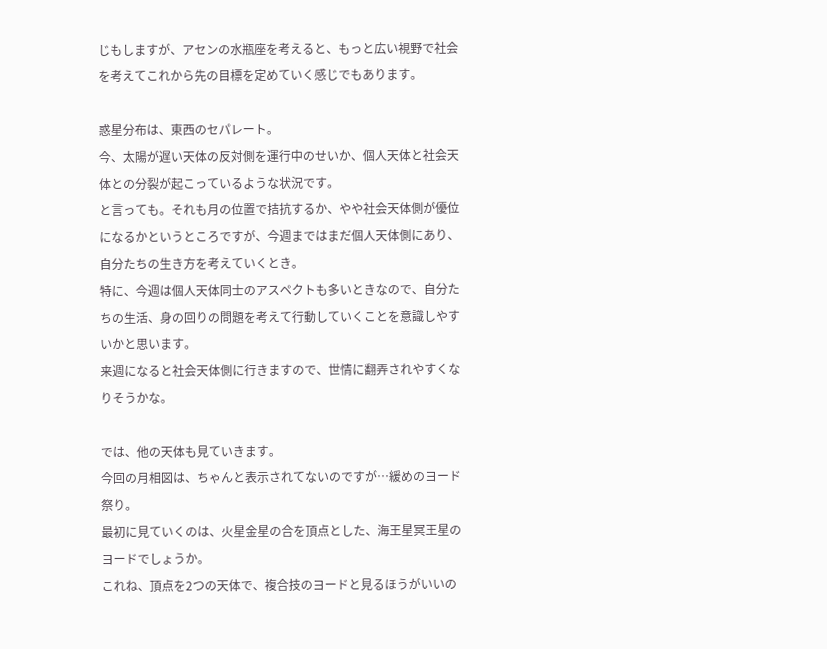じもしますが、アセンの水瓶座を考えると、もっと広い視野で社会を考えてこれから先の目標を定めていく感じでもあります。

惑星分布は、東西のセパレート。
今、太陽が遅い天体の反対側を運行中のせいか、個人天体と社会天体との分裂が起こっているような状況です。
と言っても。それも月の位置で拮抗するか、やや社会天体側が優位になるかというところですが、今週まではまだ個人天体側にあり、自分たちの生き方を考えていくとき。
特に、今週は個人天体同士のアスペクトも多いときなので、自分たちの生活、身の回りの問題を考えて行動していくことを意識しやすいかと思います。
来週になると社会天体側に行きますので、世情に翻弄されやすくなりそうかな。

では、他の天体も見ていきます。
今回の月相図は、ちゃんと表示されてないのですが…緩めのヨード祭り。
最初に見ていくのは、火星金星の合を頂点とした、海王星冥王星のヨードでしょうか。
これね、頂点を2つの天体で、複合技のヨードと見るほうがいいの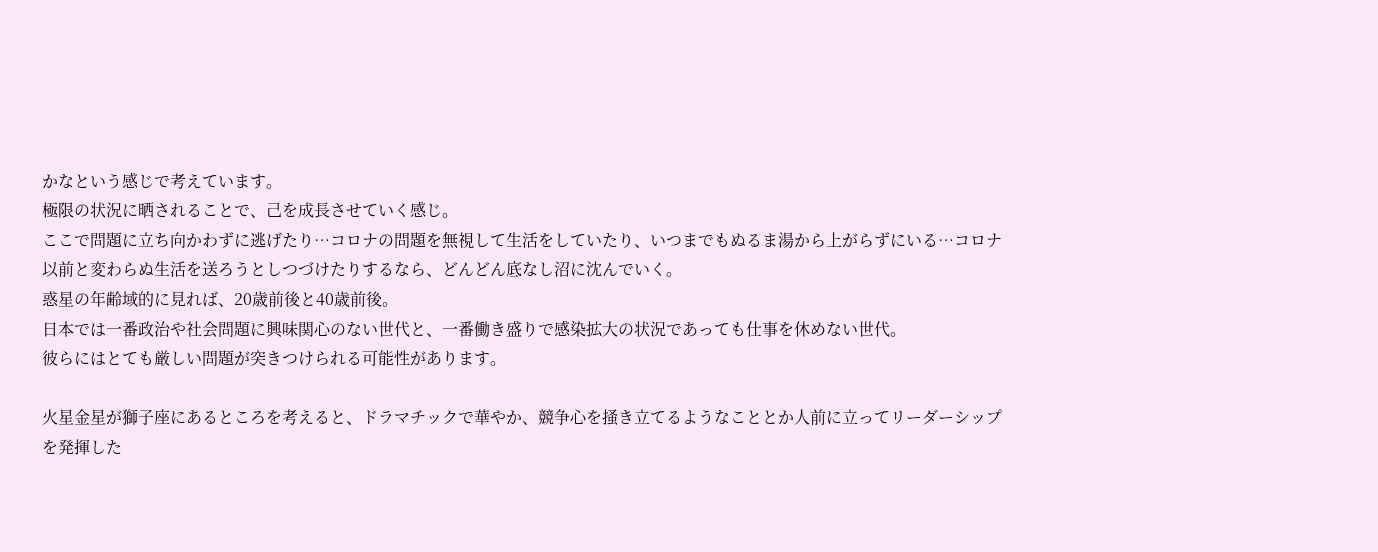かなという感じで考えています。
極限の状況に晒されることで、己を成長させていく感じ。
ここで問題に立ち向かわずに逃げたり…コロナの問題を無視して生活をしていたり、いつまでもぬるま湯から上がらずにいる…コロナ以前と変わらぬ生活を送ろうとしつづけたりするなら、どんどん底なし沼に沈んでいく。
惑星の年齢域的に見れば、20歳前後と40歳前後。
日本では一番政治や社会問題に興味関心のない世代と、一番働き盛りで感染拡大の状況であっても仕事を休めない世代。
彼らにはとても厳しい問題が突きつけられる可能性があります。

火星金星が獅子座にあるところを考えると、ドラマチックで華やか、競争心を掻き立てるようなこととか人前に立ってリーダーシップを発揮した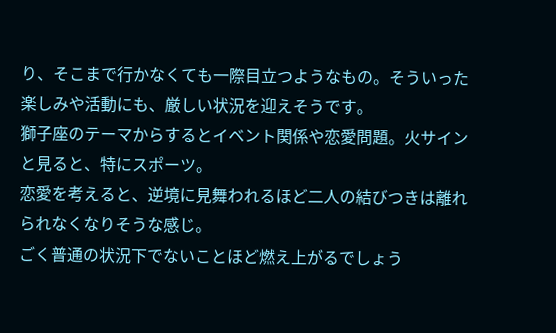り、そこまで行かなくても一際目立つようなもの。そういった楽しみや活動にも、厳しい状況を迎えそうです。
獅子座のテーマからするとイベント関係や恋愛問題。火サインと見ると、特にスポーツ。
恋愛を考えると、逆境に見舞われるほど二人の結びつきは離れられなくなりそうな感じ。
ごく普通の状況下でないことほど燃え上がるでしょう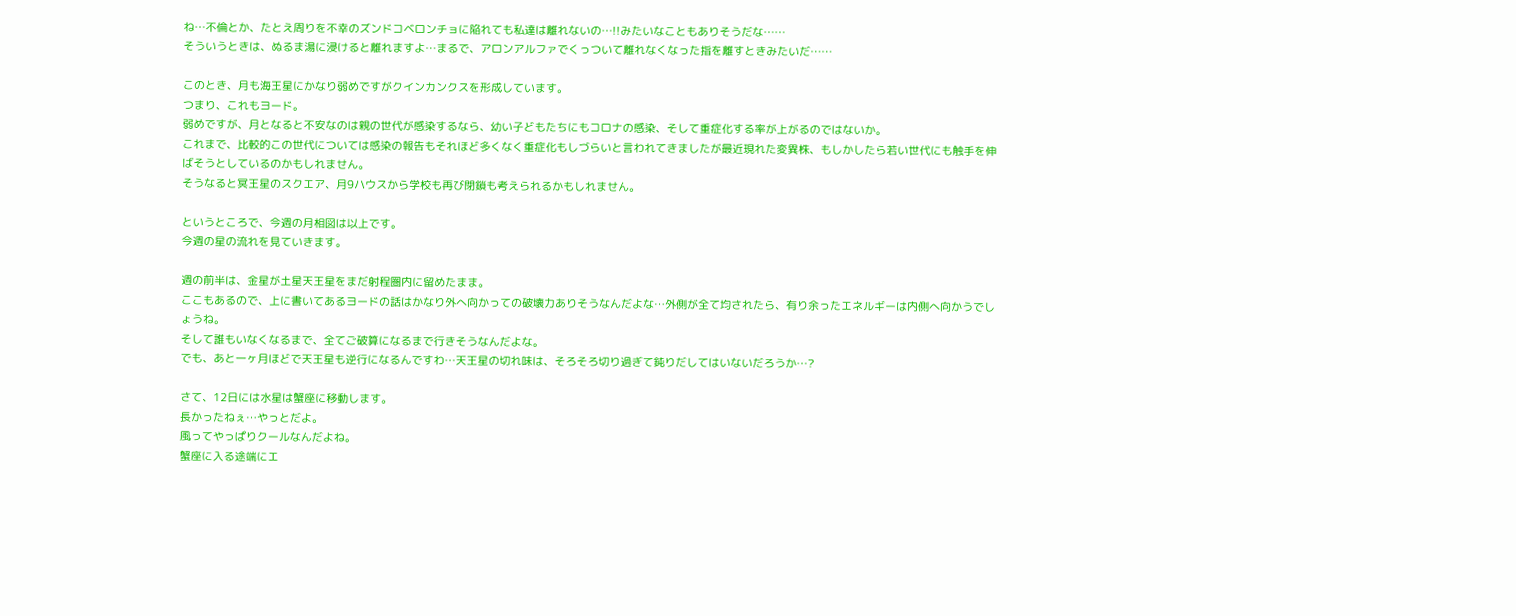ね…不倫とか、たとえ周りを不幸のズンドコベロンチョに陥れても私達は離れないの…!!みたいなこともありそうだな……
そういうときは、ぬるま湯に浸けると離れますよ…まるで、アロンアルファでくっついて離れなくなった指を離すときみたいだ……

このとき、月も海王星にかなり弱めですがクインカンクスを形成しています。
つまり、これもヨード。
弱めですが、月となると不安なのは親の世代が感染するなら、幼い子どもたちにもコロナの感染、そして重症化する率が上がるのではないか。
これまで、比較的この世代については感染の報告もそれほど多くなく重症化もしづらいと言われてきましたが最近現れた変異株、もしかしたら若い世代にも触手を伸ばそうとしているのかもしれません。
そうなると冥王星のスクエア、月9ハウスから学校も再び閉鎖も考えられるかもしれません。

というところで、今週の月相図は以上です。
今週の星の流れを見ていきます。

週の前半は、金星が土星天王星をまだ射程圏内に留めたまま。
ここもあるので、上に書いてあるヨードの話はかなり外へ向かっての破壊力ありそうなんだよな…外側が全て均されたら、有り余ったエネルギーは内側へ向かうでしょうね。
そして誰もいなくなるまで、全てご破算になるまで行きそうなんだよな。
でも、あと一ヶ月ほどで天王星も逆行になるんですわ…天王星の切れ味は、そろそろ切り過ぎて鈍りだしてはいないだろうか…?

さて、12日には水星は蟹座に移動します。
長かったねぇ…やっとだよ。
風ってやっぱりクールなんだよね。
蟹座に入る途端にエ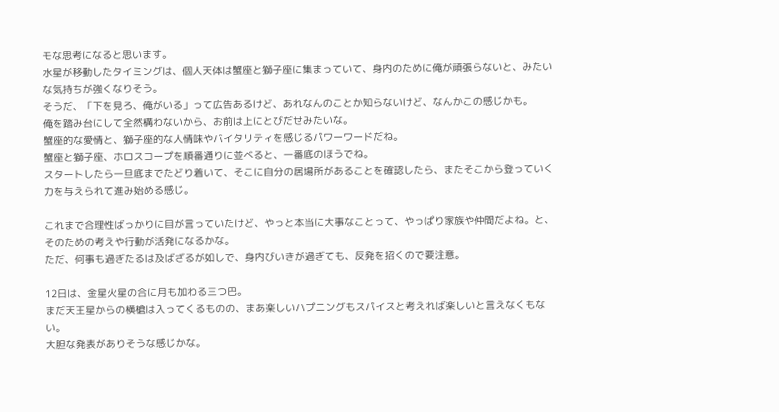モな思考になると思います。
水星が移動したタイミングは、個人天体は蟹座と獅子座に集まっていて、身内のために俺が頑張らないと、みたいな気持ちが強くなりそう。
そうだ、「下を見ろ、俺がいる」って広告あるけど、あれなんのことか知らないけど、なんかこの感じかも。
俺を踏み台にして全然構わないから、お前は上にとびだせみたいな。
蟹座的な愛情と、獅子座的な人情味やバイタリティを感じるパワーワードだね。
蟹座と獅子座、ホロスコープを順番通りに並べると、一番底のほうでね。
スタートしたら一旦底までたどり着いて、そこに自分の居場所があることを確認したら、またそこから登っていく力を与えられて進み始める感じ。

これまで合理性ばっかりに目が言っていたけど、やっと本当に大事なことって、やっぱり家族や仲間だよね。と、そのための考えや行動が活発になるかな。
ただ、何事も過ぎたるは及ばざるが如しで、身内びいきが過ぎても、反発を招くので要注意。

12日は、金星火星の合に月も加わる三つ巴。
まだ天王星からの横槍は入ってくるものの、まあ楽しいハプニングもスパイスと考えれば楽しいと言えなくもない。
大胆な発表がありそうな感じかな。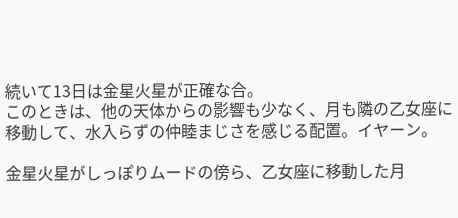続いて13日は金星火星が正確な合。
このときは、他の天体からの影響も少なく、月も隣の乙女座に移動して、水入らずの仲睦まじさを感じる配置。イヤーン。

金星火星がしっぽりムードの傍ら、乙女座に移動した月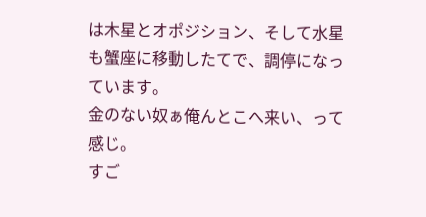は木星とオポジション、そして水星も蟹座に移動したてで、調停になっています。
金のない奴ぁ俺んとこへ来い、って感じ。
すご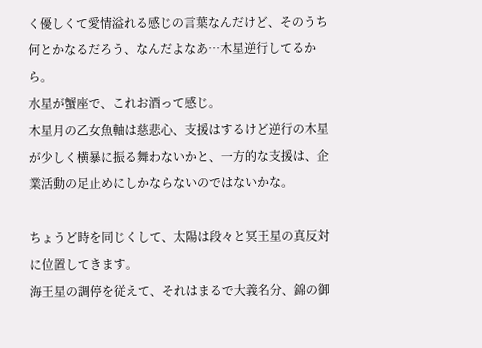く優しくて愛情溢れる感じの言葉なんだけど、そのうち何とかなるだろう、なんだよなあ…木星逆行してるから。
水星が蟹座で、これお酒って感じ。
木星月の乙女魚軸は慈悲心、支援はするけど逆行の木星が少しく横暴に振る舞わないかと、一方的な支援は、企業活動の足止めにしかならないのではないかな。

ちょうど時を同じくして、太陽は段々と冥王星の真反対に位置してきます。
海王星の調停を従えて、それはまるで大義名分、錦の御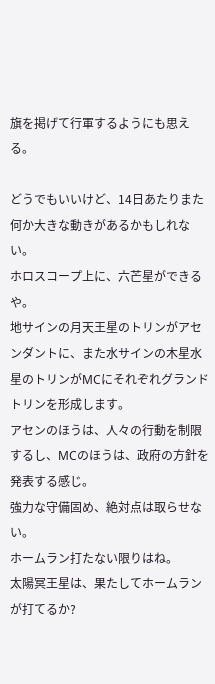旗を掲げて行軍するようにも思える。

どうでもいいけど、14日あたりまた何か大きな動きがあるかもしれない。
ホロスコープ上に、六芒星ができるや。
地サインの月天王星のトリンがアセンダントに、また水サインの木星水星のトリンがMCにそれぞれグランドトリンを形成します。
アセンのほうは、人々の行動を制限するし、MCのほうは、政府の方針を発表する感じ。
強力な守備固め、絶対点は取らせない。
ホームラン打たない限りはね。
太陽冥王星は、果たしてホームランが打てるか?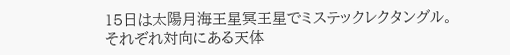15日は太陽月海王星冥王星でミステックレクタングル。
それぞれ対向にある天体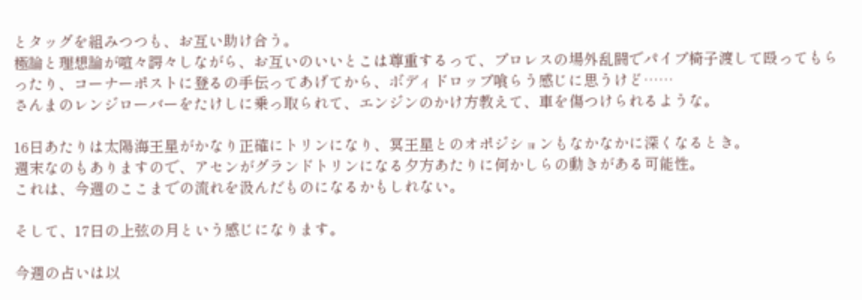とタッグを組みつつも、お互い助け合う。
極論と理想論が喧々諤々しながら、お互いのいいとこは尊重するって、プロレスの場外乱闘でパイプ椅子渡して殴ってもらったり、コーナーポストに登るの手伝ってあげてから、ボディドロップ喰らう感じに思うけど……
さんまのレンジローバーをたけしに乗っ取られて、エンジンのかけ方教えて、車を傷つけられるような。

16日あたりは太陽海王星がかなり正確にトリンになり、冥王星とのオポジションもなかなかに深くなるとき。
週末なのもありますので、アセンがグランドトリンになる夕方あたりに何かしらの動きがある可能性。
これは、今週のここまでの流れを汲んだものになるかもしれない。

そして、17日の上弦の月という感じになります。

今週の占いは以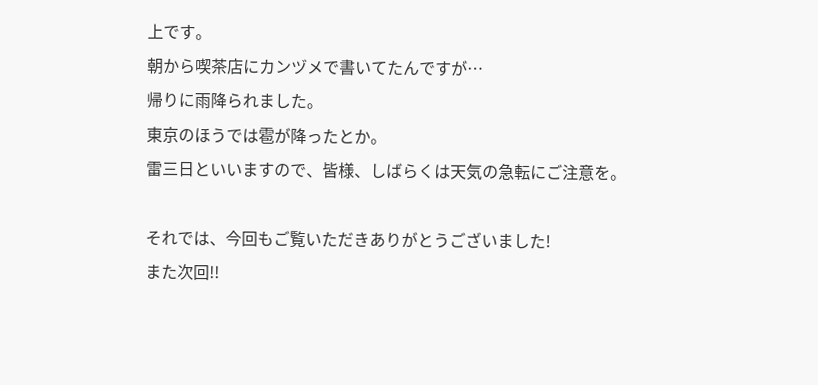上です。
朝から喫茶店にカンヅメで書いてたんですが…
帰りに雨降られました。
東京のほうでは雹が降ったとか。
雷三日といいますので、皆様、しばらくは天気の急転にご注意を。

それでは、今回もご覧いただきありがとうございました!
また次回!!